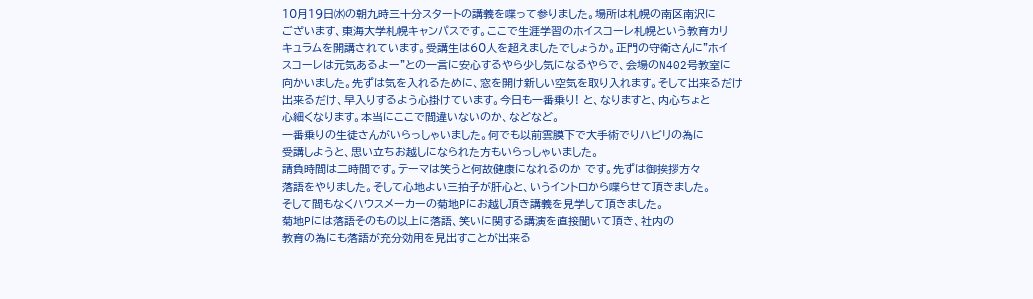10月19日㈬の朝九時三十分スタートの講義を喋って参りました。場所は札幌の南区南沢に
ございます、東海大学札幌キャンパスです。ここで生涯学習のホイスコーレ札幌という教育カリ
キュラムを開講されています。受講生は60人を超えましたでしょうか。正門の守衛さんに"ホイ
スコーレは元気あるよー"との一言に安心するやら少し気になるやらで、会場のN402号教室に
向かいました。先ずは気を入れるために、窓を開け新しい空気を取り入れます。そして出来るだけ
出来るだけ、早入りするよう心掛けています。今日も一番乗り! と、なりますと、内心ちょと
心細くなります。本当にここで間違いないのか、などなど。
一番乗りの生徒さんがいらっしゃいました。何でも以前雲膜下で大手術でりハビリの為に
受講しようと、思い立ちお越しになられた方もいらっしゃいました。
請負時間は二時間です。テーマは笑うと何故健康になれるのか です。先ずは御挨拶方々
落語をやりました。そして心地よい三拍子が肝心と、いうイントロから喋らせて頂きました。
そして間もなくハウスメーカーの菊地Pにお越し頂き講義を見学して頂きました。
菊地Pには落語そのもの以上に落語、笑いに関する講演を直接聞いて頂き、社内の
教育の為にも落語が充分効用を見出すことが出来る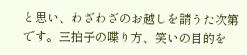と思い、わざわざのお越しを請うた次第
です。三拍子の喋り方、笑いの目的を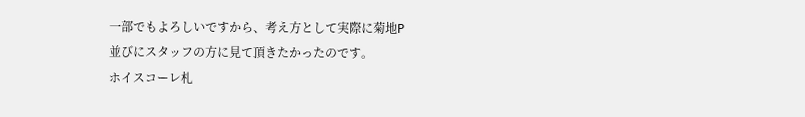一部でもよろしいですから、考え方として実際に菊地P
並びにスタッフの方に見て頂きたかったのです。
ホイスコーレ札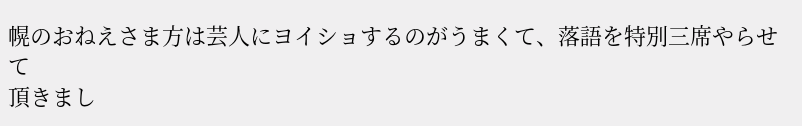幌のおねえさま方は芸人にヨイショするのがうまくて、落語を特別三席やらせて
頂きまし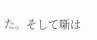た。そして噺は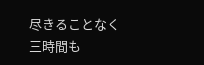尽きることなく三時間も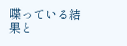喋っている結果と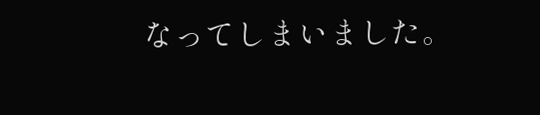なってしまいました。